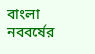বাংলা নববর্ষের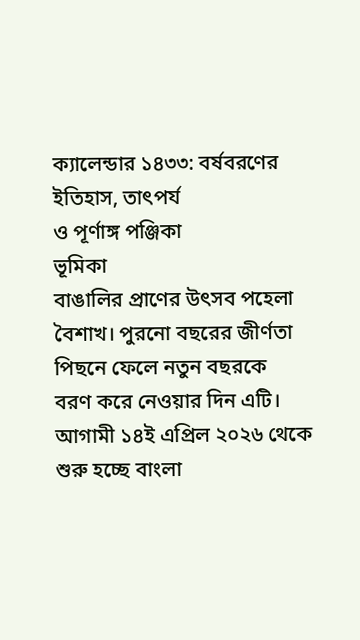ক্যালেন্ডার ১৪৩৩: বর্ষবরণের ইতিহাস, তাৎপর্য
ও পূর্ণাঙ্গ পঞ্জিকা
ভূমিকা
বাঙালির প্রাণের উৎসব পহেলা বৈশাখ। পুরনো বছরের জীর্ণতা পিছনে ফেলে নতুন বছরকে
বরণ করে নেওয়ার দিন এটি। আগামী ১৪ই এপ্রিল ২০২৬ থেকে শুরু হচ্ছে বাংলা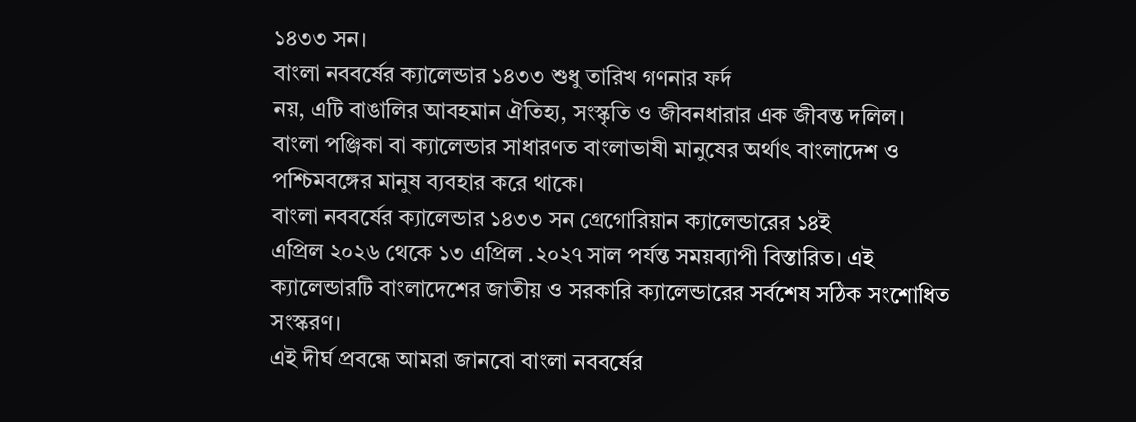১৪৩৩ সন।
বাংলা নববর্ষের ক্যালেন্ডার ১৪৩৩ শুধু তারিখ গণনার ফর্দ
নয়, এটি বাঙালির আবহমান ঐতিহ্য, সংস্কৃতি ও জীবনধারার এক জীবন্ত দলিল।
বাংলা পঞ্জিকা বা ক্যালেন্ডার সাধারণত বাংলাভাষী মানুষের অর্থাৎ বাংলাদেশ ও
পশ্চিমবঙ্গের মানুষ ব্যবহার করে থাকে।
বাংলা নববর্ষের ক্যালেন্ডার ১৪৩৩ সন গ্রেগোরিয়ান ক্যালেন্ডারের ১৪ই
এপ্রিল ২০২৬ থেকে ১৩ এপ্রিল .২০২৭ সাল পর্যন্ত সময়ব্যাপী বিস্তারিত। এই
ক্যালেন্ডারটি বাংলাদেশের জাতীয় ও সরকারি ক্যালেন্ডারের সর্বশেষ সঠিক সংশোধিত
সংস্করণ।
এই দীর্ঘ প্রবন্ধে আমরা জানবো বাংলা নববর্ষের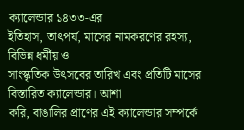ক্যালেন্ডার ১৪৩৩-এর
ইতিহাস, তাৎপর্য, মাসের নামকরণের রহস্য, বিভিন্ন ধর্মীয় ও
সাংস্কৃতিক উৎসবের তারিখ এবং প্রতিটি মাসের বিস্তারিত ক্যালেন্ডার। আশা
করি, বাঙালির প্রাণের এই ক্যালেন্ডার সম্পর্কে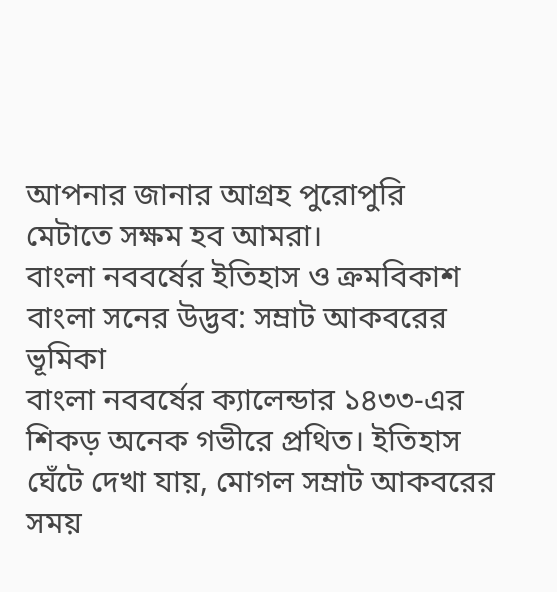আপনার জানার আগ্রহ পুরোপুরি
মেটাতে সক্ষম হব আমরা।
বাংলা নববর্ষের ইতিহাস ও ক্রমবিকাশ
বাংলা সনের উদ্ভব: সম্রাট আকবরের ভূমিকা
বাংলা নববর্ষের ক্যালেন্ডার ১৪৩৩-এর শিকড় অনেক গভীরে প্রথিত। ইতিহাস
ঘেঁটে দেখা যায়, মোগল সম্রাট আকবরের সময়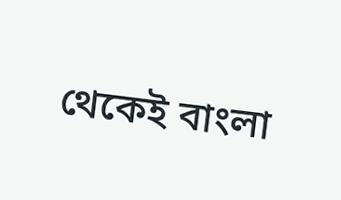থেকেই বাংলা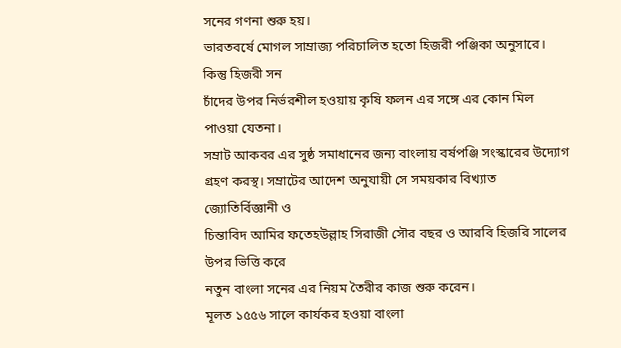সনের গণনা শুরু হয়।
ভারতবর্ষে মোগল সাম্রাজ্য পরিচালিত হতো হিজরী পঞ্জিকা অনুসারে। কিন্তু হিজরী সন
চাঁদের উপর নির্ভরশীল হওয়ায় কৃষি ফলন এর সঙ্গে এর কোন মিল পাওয়া যেতনা।
সম্রাট আকবর এর সুষ্ঠ সমাধানের জন্য বাংলায় বর্ষপঞ্জি সংস্কারের উদ্যোগ
গ্রহণ করস্থ। সম্রাটের আদেশ অনুযায়ী সে সময়কার বিখ্যাত জ্যোতির্বিজ্ঞানী ও
চিন্তাবিদ আমির ফতেহউল্লাহ সিরাজী সৌর বছর ও আরবি হিজরি সালের উপর ভিত্তি করে
নতুন বাংলা সনের এর নিয়ম তৈরীর কাজ শুরু করেন।
মূলত ১৫৫৬ সালে কার্যকর হওয়া বাংলা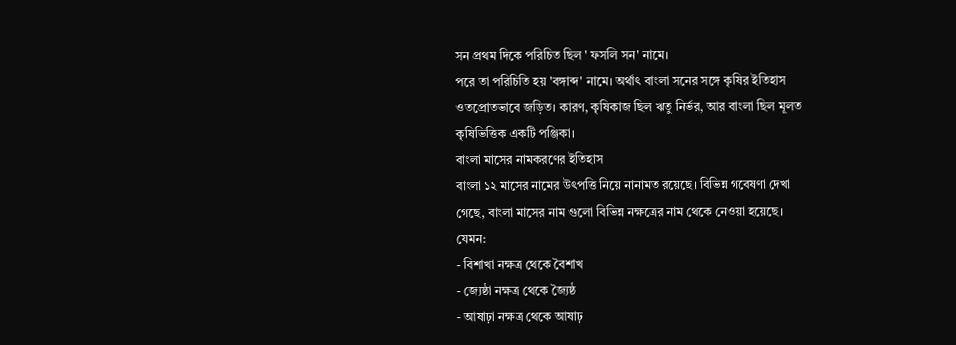সন প্রথম দিকে পরিচিত ছিল ' ফসলি সন' নামে।
পরে তা পরিচিতি হয় 'বঙ্গাব্দ' নামে। অর্থাৎ বাংলা সনের সঙ্গে কৃষির ইতিহাস
ওতপ্রোতভাবে জড়িত। কারণ, কৃষিকাজ ছিল ঋতু নির্ভর, আর বাংলা ছিল মূলত
কৃষিভিত্তিক একটি পঞ্জিকা।
বাংলা মাসের নামকরণের ইতিহাস
বাংলা ১২ মাসের নামের উৎপত্তি নিয়ে নানামত রয়েছে। বিভিন্ন গবেষণা দেখা
গেছে, বাংলা মাসের নাম গুলো বিভিন্ন নক্ষত্রের নাম থেকে নেওয়া হয়েছে।
যেমন:
- বিশাখা নক্ষত্র থেকে বৈশাখ
- জ্যেষ্ঠা নক্ষত্র থেকে জ্যৈষ্ঠ
- আষাঢ়া নক্ষত্র থেকে আষাঢ়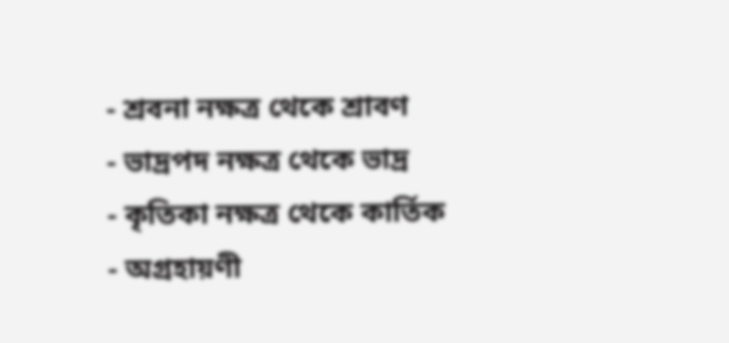- শ্রবনা নক্ষত্র থেকে শ্রাবণ
- ভাদ্রপদ নক্ষত্র থেকে ভাদ্র
- কৃতিকা নক্ষত্র থেকে কার্তিক
- অগ্রহায়ণী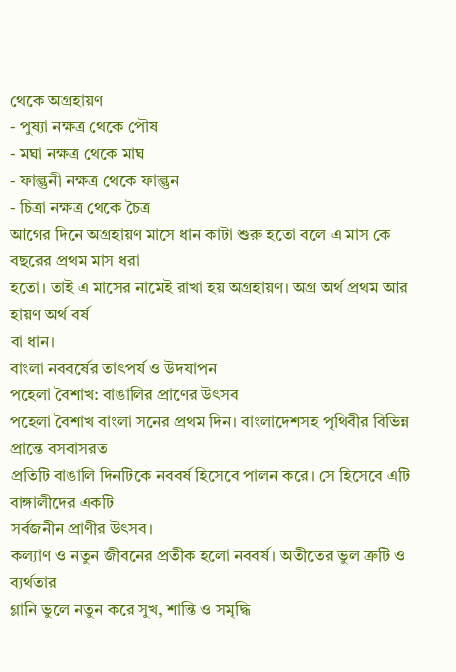থেকে অগ্রহায়ণ
- পুষ্যা নক্ষত্র থেকে পৌষ
- মঘা নক্ষত্র থেকে মাঘ
- ফাল্গুনী নক্ষত্র থেকে ফাল্গুন
- চিত্রা নক্ষত্র থেকে চৈত্র
আগের দিনে অগ্রহায়ণ মাসে ধান কাটা শুরু হতো বলে এ মাস কে বছরের প্রথম মাস ধরা
হতো। তাই এ মাসের নামেই রাখা হয় অগ্রহায়ণ। অগ্র অর্থ প্রথম আর হায়ণ অর্থ বর্ষ
বা ধান।
বাংলা নববর্ষের তাৎপর্য ও উদযাপন
পহেলা বৈশাখ: বাঙালির প্রাণের উৎসব
পহেলা বৈশাখ বাংলা সনের প্রথম দিন। বাংলাদেশসহ পৃথিবীর বিভিন্ন প্রান্তে বসবাসরত
প্রতিটি বাঙালি দিনটিকে নববর্ষ হিসেবে পালন করে। সে হিসেবে এটি বাঙ্গালীদের একটি
সর্বজনীন প্রাণীর উৎসব।
কল্যাণ ও নতুন জীবনের প্রতীক হলো নববর্ষ। অতীতের ভুল ত্রুটি ও ব্যর্থতার
গ্লানি ভুলে নতুন করে সুখ, শান্তি ও সমৃদ্ধি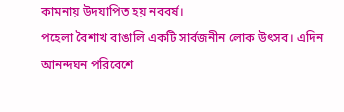কামনায় উদযাপিত হয় নববর্ষ।
পহেলা বৈশাখ বাঙালি একটি সার্বজনীন লোক উৎসব। এদিন আনন্দঘন পরিবেশে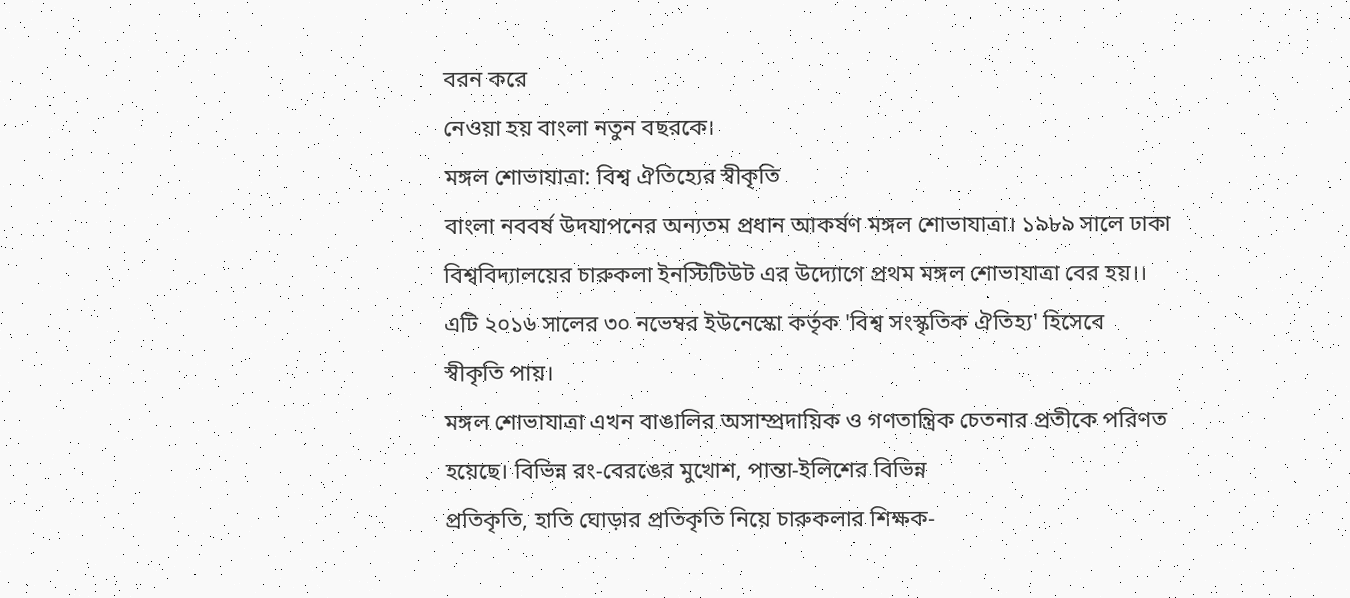বরন করে
নেওয়া হয় বাংলা নতুন বছরকে।
মঙ্গল শোভাযাত্রা: বিশ্ব ঐতিহ্যের স্বীকৃতি
বাংলা নববর্ষ উদযাপনের অন্যতম প্রধান আকর্ষণ মঙ্গল শোভাযাত্রা। ১৯৮৯ সালে ঢাকা
বিশ্ববিদ্যালয়ের চারুকলা ইনস্টিটিউট এর উদ্যোগে প্রথম মঙ্গল শোভাযাত্রা বের হয়।।
এটি ২০১৬ সালের ৩০ নভেম্বর ইউনেস্কো কর্তৃক 'বিশ্ব সংস্কৃতিক ঐতিহ্য' হিসেবে
স্বীকৃতি পায়।
মঙ্গল শোভাযাত্রা এখন বাঙালির অসাম্প্রদায়িক ও গণতান্ত্রিক চেতনার প্রতীকে পরিণত
হয়েছে। বিভিন্ন রং-বেরঙের মুখোশ, পান্তা-ইলিশের বিভিন্ন
প্রতিকৃতি, হাতি ঘোড়ার প্রতিকৃতি নিয়ে চারুকলার শিক্ষক-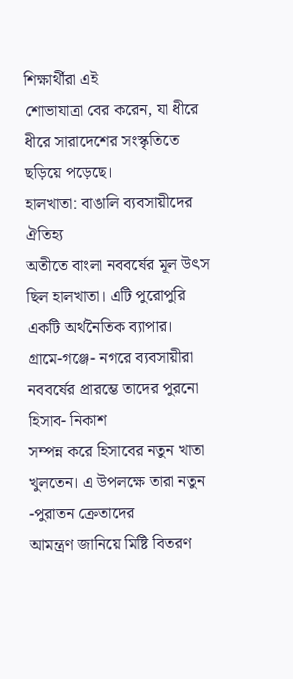শিক্ষার্থীরা এই
শোভাযাত্রা বের করেন, যা ধীরে ধীরে সারাদেশের সংস্কৃতিতে ছড়িয়ে পড়েছে।
হালখাতা: বাঙালি ব্যবসায়ীদের ঐতিহ্য
অতীতে বাংলা নববর্ষের মূল উৎস ছিল হালখাতা। এটি পুরোপুরি একটি অর্থনৈতিক ব্যাপার।
গ্রামে-গঞ্জে- নগরে ব্যবসায়ীরা নববর্ষের প্রারম্ভে তাদের পুরনো হিসাব- নিকাশ
সম্পন্ন করে হিসাবের নতুন খাতা খুলতেন। এ উপলক্ষে তারা নতুন -পুরাতন ক্রেতাদের
আমন্ত্রণ জানিয়ে মিষ্টি বিতরণ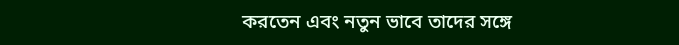করতেন এবং নতুন ভাবে তাদের সঙ্গে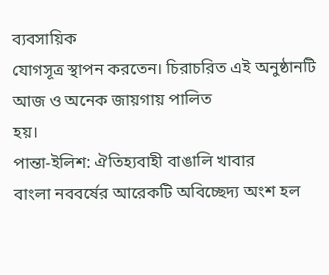ব্যবসায়িক
যোগসূত্র স্থাপন করতেন। চিরাচরিত এই অনুষ্ঠানটি আজ ও অনেক জায়গায় পালিত
হয়।
পান্তা-ইলিশ: ঐতিহ্যবাহী বাঙালি খাবার
বাংলা নববর্ষের আরেকটি অবিচ্ছেদ্য অংশ হল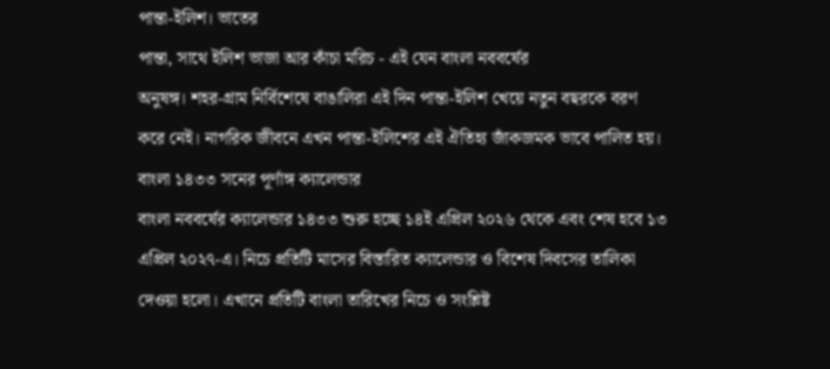পান্তা-ইলিশ। ভাতের
পান্তা, সাথে ইলিশ ভাজা আর কাঁচা মরিচ - এই যেন বাংলা নববর্ষের
অনুষঙ্গ। শহর-গ্রাম নির্বিশেষে বাঙালিরা এই দিন পান্তা-ইলিশ খেয়ে নতুন বছরকে বরণ
করে নেই। নাগরিক জীবনে এখন পান্তা-ইলিশের এই ঐতিহ্য জাঁকজমক ভাবে পালিত হয়।
বাংলা ১৪৩৩ সনের পূর্ণাঙ্গ ক্যালেন্ডার
বাংলা নববর্ষের ক্যালেন্ডার ১৪৩৩ শুরু হচ্ছে ১৪ই এপ্রিল ২০২৬ থেকে এবং শেষ হবে ১৩
এপ্রিল ২০২৭-এ। নিচে প্রতিটি মাসের বিস্তারিত ক্যালেন্ডার ও বিশেষ দিবসের তালিকা
দেওয়া হলো। এখানে প্রতিটি বাংলা তারিখের নিচে ও সংশ্লিষ্ট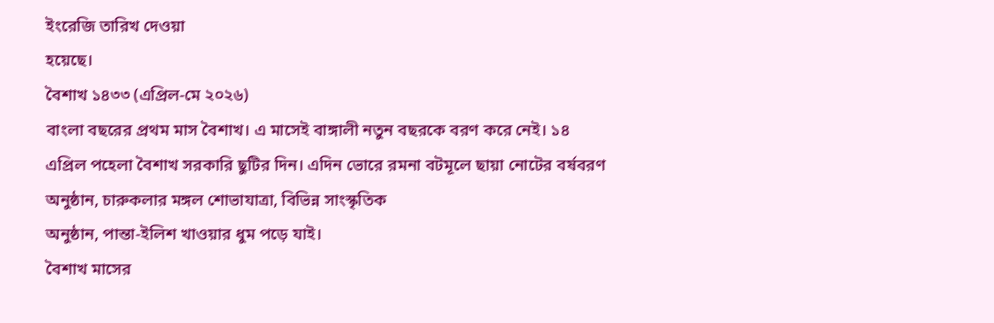ইংরেজি তারিখ দেওয়া
হয়েছে।
বৈশাখ ১৪৩৩ (এপ্রিল-মে ২০২৬)
বাংলা বছরের প্রথম মাস বৈশাখ। এ মাসেই বাঙ্গালী নতুন বছরকে বরণ করে নেই। ১৪
এপ্রিল পহেলা বৈশাখ সরকারি ছুটির দিন। এদিন ভোরে রমনা বটমূলে ছায়া নোটের বর্ষবরণ
অনুষ্ঠান, চারুকলার মঙ্গল শোভাযাত্রা, বিভিন্ন সাংস্কৃতিক
অনুষ্ঠান, পান্তা-ইলিশ খাওয়ার ধুম পড়ে যাই।
বৈশাখ মাসের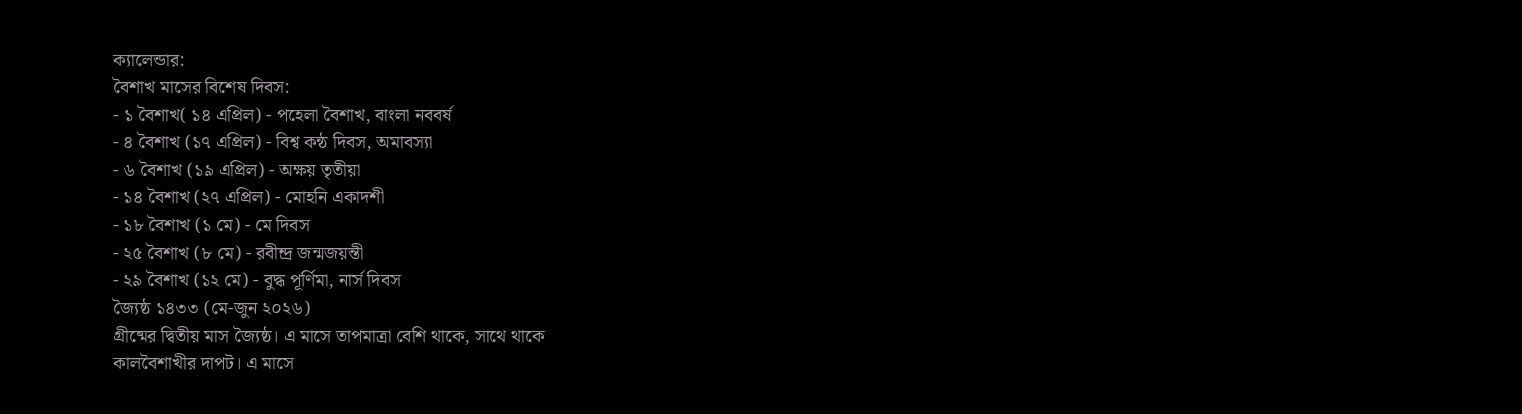ক্যালেন্ডার:
বৈশাখ মাসের বিশেষ দিবস:
- ১ বৈশাখ( ১৪ এপ্রিল) - পহেলা বৈশাখ, বাংলা নববর্ষ
- ৪ বৈশাখ (১৭ এপ্রিল) - বিশ্ব কন্ঠ দিবস, অমাবস্যা
- ৬ বৈশাখ (১৯ এপ্রিল) - অক্ষয় তৃতীয়া
- ১৪ বৈশাখ (২৭ এপ্রিল) - মোহনি একাদশী
- ১৮ বৈশাখ (১ মে) - মে দিবস
- ২৫ বৈশাখ (৮ মে) - রবীন্দ্র জন্মজয়ন্তী
- ২৯ বৈশাখ (১২ মে) - বুদ্ধ পূর্ণিমা, নার্স দিবস
জ্যৈষ্ঠ ১৪৩৩ (মে-জুন ২০২৬)
গ্রীষ্মের দ্বিতীয় মাস জ্যৈষ্ঠ। এ মাসে তাপমাত্রা বেশি থাকে, সাথে থাকে
কালবৈশাখীর দাপট। এ মাসে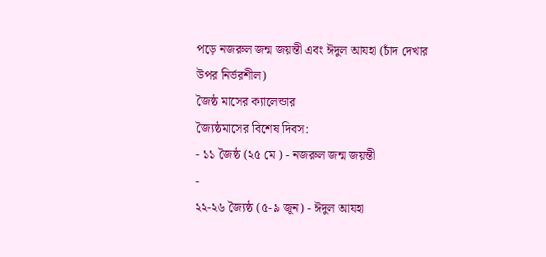পড়ে নজরুল জন্ম জয়ন্তী এবং ঈদুল আযহা (চাঁদ দেখার
উপর নির্ভরশীল)
জৈষ্ঠ মাসের ক্যালেন্ডার
জ্যৈষ্ঠমাসের বিশেষ দিবস:
- ১১ জৈষ্ঠ (২৫ মে ) - নজরুল জন্ম জয়ন্তী
-
২২-২৬ জ্যৈষ্ঠ (৫-৯ জূন) - ঈদুল আযহা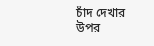চাঁদ দেখার
উপর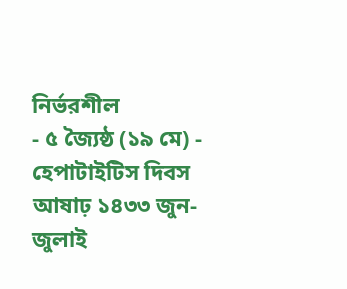নির্ভরশীল
- ৫ জ্যৈষ্ঠ (১৯ মে) - হেপাটাইটিস দিবস
আষাঢ় ১৪৩৩ জুন-জুলাই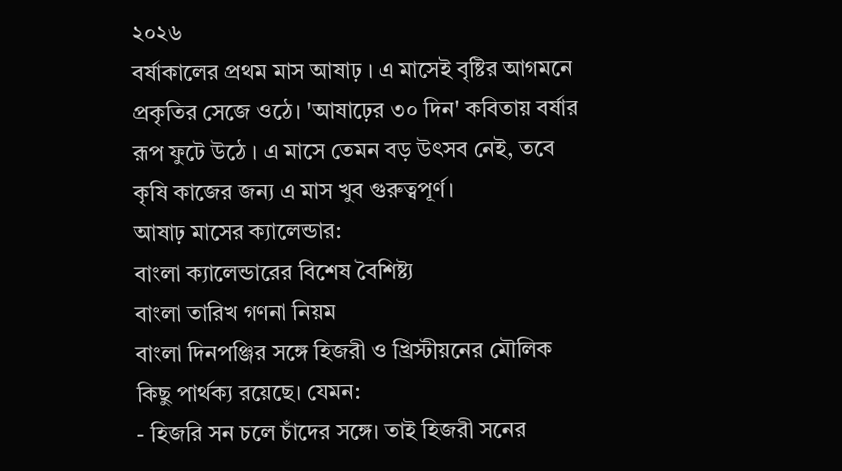২০২৬
বর্ষাকালের প্রথম মাস আষাঢ় । এ মাসেই বৃষ্টির আগমনে প্রকৃতির সেজে ওঠে। 'আষাঢ়ের ৩০ দিন' কবিতায় বর্ষার রূপ ফুটে উঠে । এ মাসে তেমন বড় উৎসব নেই, তবে কৃষি কাজের জন্য এ মাস খুব গুরুত্বপূর্ণ।
আষাঢ় মাসের ক্যালেন্ডার:
বাংলা ক্যালেন্ডারের বিশেষ বৈশিষ্ট্য
বাংলা তারিখ গণনা নিয়ম
বাংলা দিনপঞ্জির সঙ্গে হিজরী ও খ্রিস্টীয়নের মৌলিক কিছু পার্থক্য রয়েছে। যেমন:
- হিজরি সন চলে চাঁদের সঙ্গে। তাই হিজরী সনের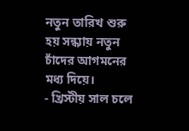নতুন তারিখ শুরু হয় সন্ধ্যায় নতুন চাঁদের আগমনের মধ্য দিয়ে।
- খ্রিস্টীয় সাল চলে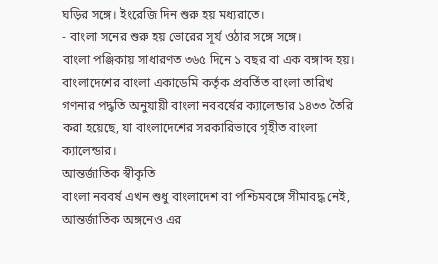ঘড়ির সঙ্গে। ইংরেজি দিন শুরু হয় মধ্যরাতে।
- বাংলা সনের শুরু হয় ভোরের সূর্য ওঠার সঙ্গে সঙ্গে।
বাংলা পঞ্জিকায় সাধারণত ৩৬৫ দিনে ১ বছর বা এক বঙ্গাব্দ হয়। বাংলাদেশের বাংলা একাডেমি কর্তৃক প্রবর্তিত বাংলা তারিখ গণনার পদ্ধতি অনুযায়ী বাংলা নববর্ষের ক্যালেন্ডার ১৪৩৩ তৈরি করা হয়েছে, যা বাংলাদেশের সরকারিভাবে গৃহীত বাংলা ক্যালেন্ডার।
আন্তর্জাতিক স্বীকৃতি
বাংলা নববর্ষ এখন শুধু বাংলাদেশ বা পশ্চিমবঙ্গে সীমাবদ্ধ নেই, আন্তর্জাতিক অঙ্গনেও এর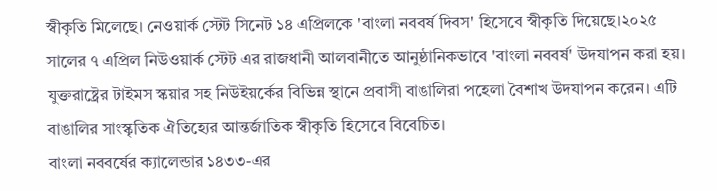স্বীকৃতি মিলেছে। নেওয়ার্ক স্টেট সিনেট ১৪ এপ্রিলকে 'বাংলা নববর্ষ দিবস' হিসেবে স্বীকৃতি দিয়েছে।২০২৫ সালের ৭ এপ্রিল নিউওয়ার্ক স্টেট এর রাজধানী আলবানীতে আনুষ্ঠানিকভাবে 'বাংলা নববর্ষ' উদযাপন করা হয়।
যুক্তরাষ্ট্রের টাইমস স্কয়ার সহ নিউইয়র্কের বিভিন্ন স্থানে প্রবাসী বাঙালিরা পহেলা বৈশাখ উদযাপন করেন। এটি বাঙালির সাংস্কৃতিক ঐতিহ্যের আন্তর্জাতিক স্বীকৃতি হিসেবে বিবেচিত।
বাংলা নববর্ষের ক্যালেন্ডার ১৪৩৩-এর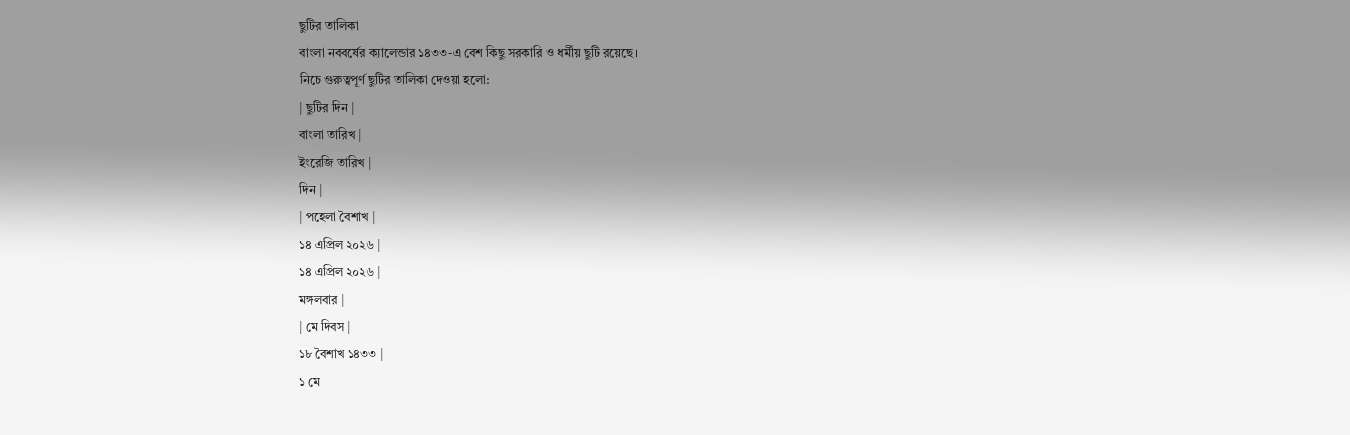ছুটির তালিকা
বাংলা নববর্ষের ক্যালেন্ডার ১৪৩৩-এ বেশ কিছু সরকারি ও ধর্মীয় ছুটি রয়েছে।
নিচে গুরুত্বপূর্ণ ছুটির তালিকা দেওয়া হলো:
| ছুটির দিন |
বাংলা তারিখ |
ইংরেজি তারিখ |
দিন |
| পহেলা বৈশাখ |
১৪ এপ্রিল ২০২৬ |
১৪ এপ্রিল ২০২৬ |
মঙ্গলবার |
| মে দিবস |
১৮ বৈশাখ ১৪৩৩ |
১ মে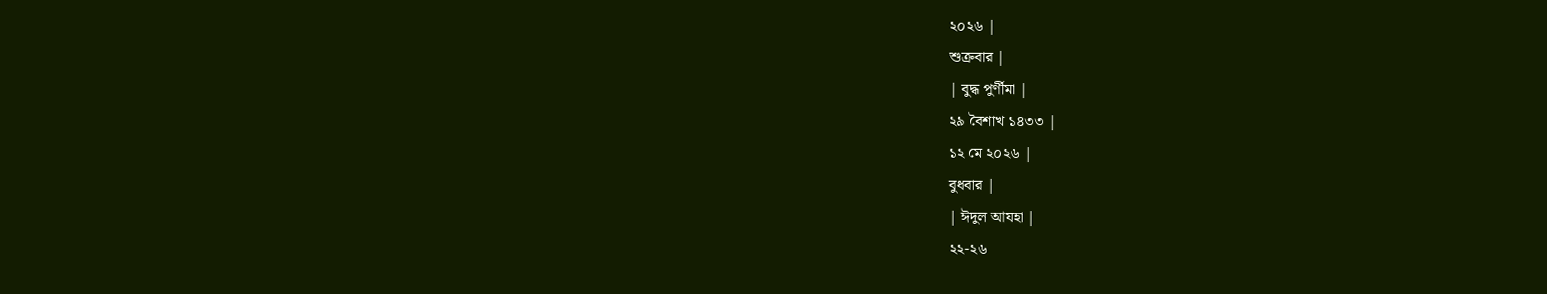২০২৬ |
শুক্রবার |
| বুদ্ধ পুর্ণীমা |
২৯ বৈশাখ ১৪৩৩ |
১২ মে ২০২৬ |
বুধবার |
| ঈদুল আযহা |
২২-২৬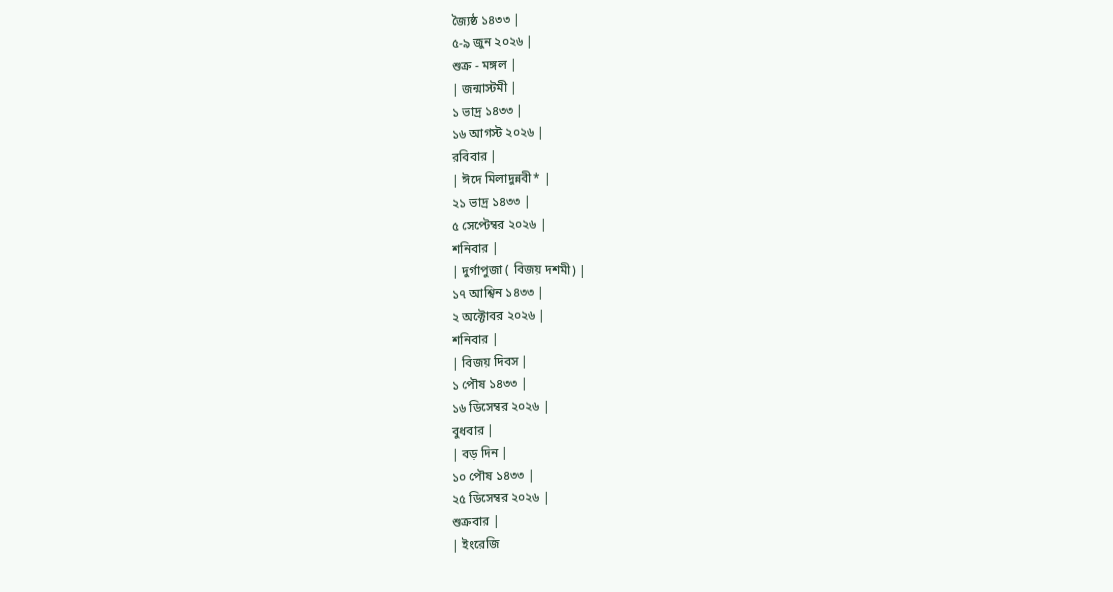জ্যৈষ্ঠ ১৪৩৩ |
৫-৯ জুন ২০২৬ |
শুক্র - মঙ্গল |
| জন্মাস্টমী |
১ ভাদ্র ১৪৩৩ |
১৬ আগস্ট ২০২৬ |
রবিবার |
| ঈদে মিলাদুন্নবী* |
২১ ভাদ্র ১৪৩৩ |
৫ সেপ্টেম্বর ২০২৬ |
শনিবার |
| দুর্গাপুজা ( বিজয় দশমী) |
১৭ আশ্বিন ১৪৩৩ |
২ অক্টোবর ২০২৬ |
শনিবার |
| বিজয় দিবস |
১ পৌষ ১৪৩৩ |
১৬ ডিসেম্বর ২০২৬ |
বুধবার |
| বড় দিন |
১০ পৌষ ১৪৩৩ |
২৫ ডিসেম্বর ২০২৬ |
শুক্রবার |
| ইংরেজি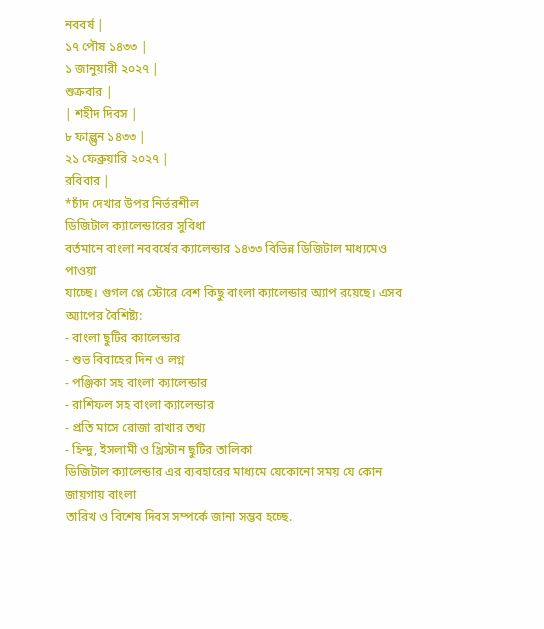নববর্ষ |
১৭ পৌষ ১৪৩৩ |
১ জানুয়ারী ২০২৭ |
শুক্রবার |
| শহীদ দিবস |
৮ ফাল্গুন ১৪৩৩ |
২১ ফেব্রুয়ারি ২০২৭ |
রবিবার |
*চাঁদ দেখার উপর নির্ভরশীল
ডিজিটাল ক্যালেন্ডারের সুবিধা
বর্তমানে বাংলা নববর্ষের ক্যালেন্ডার ১৪৩৩ বিভিন্ন ডিজিটাল মাধ্যমেও পাওয়া
যাচ্ছে। গুগল প্লে স্টোরে বেশ কিছু বাংলা ক্যালেন্ডার অ্যাপ রয়েছে। এসব
অ্যাপের বৈশিষ্ট্য:
- বাংলা ছুটির ক্যালেন্ডার
- শুভ বিবাহের দিন ও লগ্ন
- পঞ্জিকা সহ বাংলা ক্যালেন্ডার
- রাশিফল সহ বাংলা ক্যালেন্ডার
- প্রতি মাসে রোজা রাখার তথ্য
- হিন্দু, ইসলামী ও খ্রিস্টান ছুটির তালিকা
ডিজিটাল ক্যালেন্ডার এর ব্যবহারের মাধ্যমে যেকোনো সময় যে কোন জায়গায় বাংলা
তারিখ ও বিশেষ দিবস সম্পর্কে জানা সম্ভব হচ্ছে.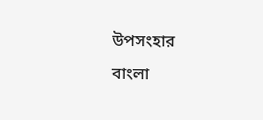উপসংহার
বাংলা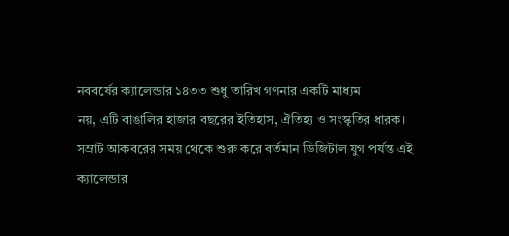নববর্ষের ক্যালেন্ডার ১৪৩৩ শুধু তারিখ গণনার একটি মাধ্যম
নয়, এটি বাঙালির হাজার বছরের ইতিহাস, ঐতিহ্য ও সংস্কৃতির ধারক।
সম্রাট আকবরের সময় থেকে শুরু করে বর্তমান ডিজিটাল যুগ পর্যন্ত এই
ক্যালেন্ডার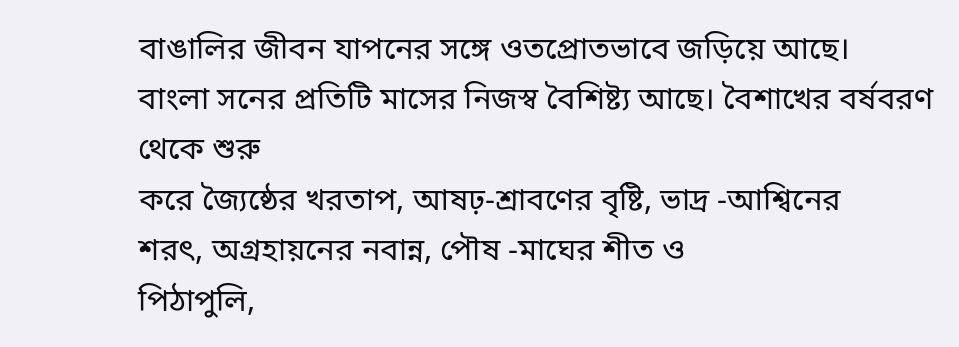বাঙালির জীবন যাপনের সঙ্গে ওতপ্রোতভাবে জড়িয়ে আছে।
বাংলা সনের প্রতিটি মাসের নিজস্ব বৈশিষ্ট্য আছে। বৈশাখের বর্ষবরণ থেকে শুরু
করে জ্যৈষ্ঠের খরতাপ, আষঢ়-শ্রাবণের বৃষ্টি, ভাদ্র -আশ্বিনের
শরৎ, অগ্রহায়নের নবান্ন, পৌষ -মাঘের শীত ও
পিঠাপুলি,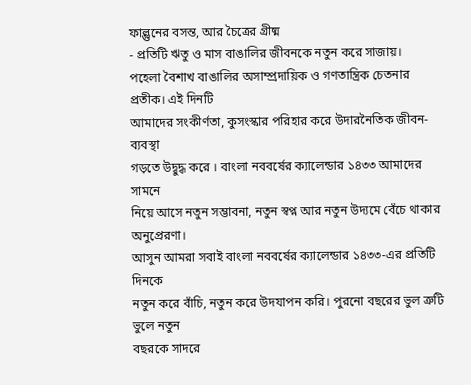ফাল্গুনের বসন্ত, আর চৈত্রের গ্রীষ্ম
- প্রতিটি ঋতু ও মাস বাঙালির জীবনকে নতুন করে সাজায়।
পহেলা বৈশাখ বাঙালির অসাম্প্রদায়িক ও গণতান্ত্রিক চেতনার প্রতীক। এই দিনটি
আমাদের সংকীর্ণতা, কুসংস্কার পরিহার করে উদারনৈতিক জীবন-ব্যবস্থা
গড়তে উদ্বুদ্ধ করে । বাংলা নববর্ষের ক্যালেন্ডার ১৪৩৩ আমাদের সামনে
নিয়ে আসে নতুন সম্ভাবনা, নতুন স্বপ্ন আর নতুন উদ্যমে বেঁচে থাকার
অনুপ্রেরণা।
আসুন আমরা সবাই বাংলা নববর্ষের ক্যালেন্ডার ১৪৩৩-এর প্রতিটি দিনকে
নতুন করে বাঁচি, নতুন করে উদযাপন করি। পুরনো বছরের ভুল ত্রুটি ভুলে নতুন
বছরকে সাদরে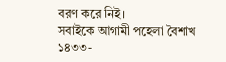বরণ করে নিই।
সবাইকে আগামী পহেলা বৈশাখ ১৪৩৩-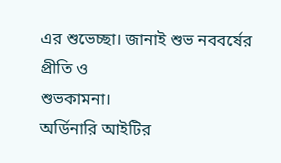এর শুভেচ্ছা। জানাই শুভ নববর্ষের প্রীতি ও
শুভকামনা।
অর্ডিনারি আইটির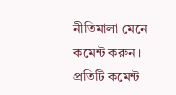নীতিমালা মেনে কমেন্ট করুন। প্রতিটি কমেন্ট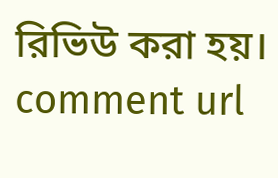রিভিউ করা হয়।
comment url